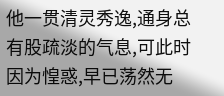他一贯清灵秀逸,通身总有股疏淡的气息,可此时因为惶惑,早已荡然无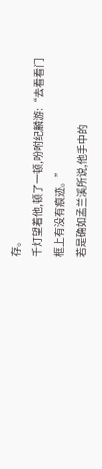存。
千灯望着他,顿了一顿,吩咐纪麟游:“去看看门框上有没有痕迹。”
若是确如孟兰溪所说,他手中的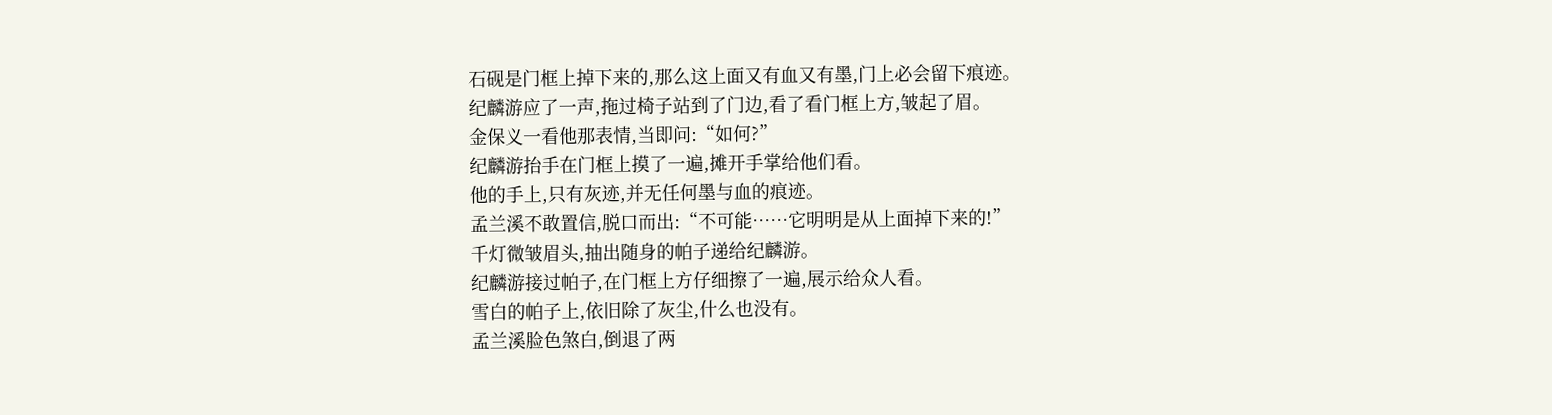石砚是门框上掉下来的,那么这上面又有血又有墨,门上必会留下痕迹。
纪麟游应了一声,拖过椅子站到了门边,看了看门框上方,皱起了眉。
金保义一看他那表情,当即问:“如何?”
纪麟游抬手在门框上摸了一遍,摊开手掌给他们看。
他的手上,只有灰迹,并无任何墨与血的痕迹。
孟兰溪不敢置信,脱口而出:“不可能……它明明是从上面掉下来的!”
千灯微皱眉头,抽出随身的帕子递给纪麟游。
纪麟游接过帕子,在门框上方仔细擦了一遍,展示给众人看。
雪白的帕子上,依旧除了灰尘,什么也没有。
孟兰溪脸色煞白,倒退了两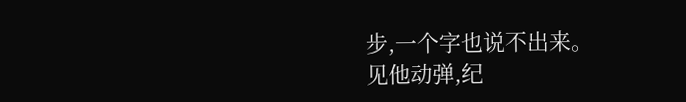步,一个字也说不出来。
见他动弹,纪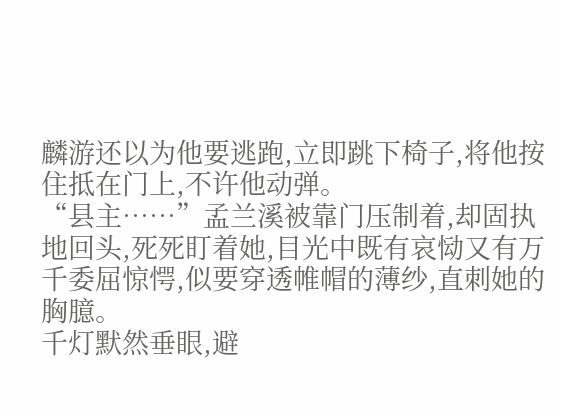麟游还以为他要逃跑,立即跳下椅子,将他按住抵在门上,不许他动弹。
“县主……”孟兰溪被靠门压制着,却固执地回头,死死盯着她,目光中既有哀恸又有万千委屈惊愕,似要穿透帷帽的薄纱,直刺她的胸臆。
千灯默然垂眼,避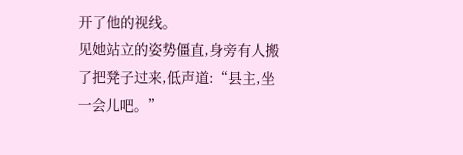开了他的视线。
见她站立的姿势僵直,身旁有人搬了把凳子过来,低声道:“县主,坐一会儿吧。”